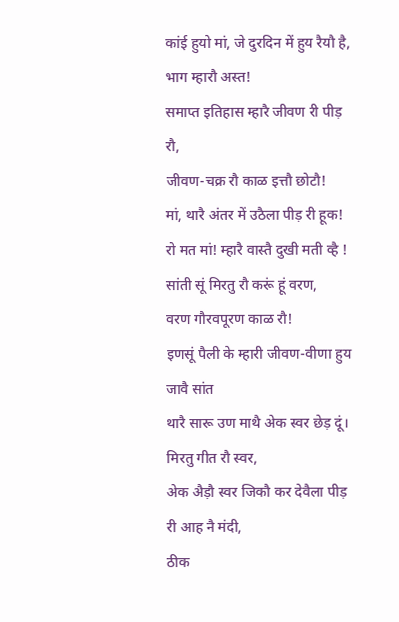कांई हुयो मां, जे दुरदिन में हुय रैयौ है, भाग म्हारौ अस्त!
समाप्त इतिहास म्हारै जीवण री पीड़ रौ,
जीवण-चक्र रौ काळ इत्तौ छोटौ!
मां, थारै अंतर में उठैला पीड़ री हूक!
रो मत मां! म्हारै वास्तै दुखी मती व्है !
सांती सूं मिरतु रौ करूं हूं वरण,
वरण गौरवपूरण काळ रौ!
इणसूं पैली के म्हारी जीवण-वीणा हुय जावै सांत
थारै सारू उण माथै अेक स्वर छेड़ दूं।
मिरतु गीत रौ स्वर,
अेक अैड़ौ स्वर जिकौ कर देवैला पीड़ री आह नै मंदी,
ठीक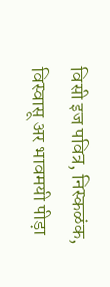विसी इज पवित्र, निस्कळंक,
विस्वासू अर भावमयी पीड़ा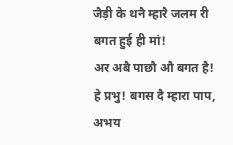जैड़ी के थनै म्हारै जलम री बगत हुई ही मां!
अर अबै पाछौ औ बगत है!
हे प्रभु! बगस दै म्हारा पाप, अभय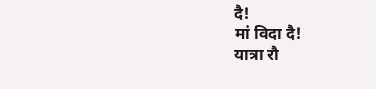दै!
मां विदा दै!
यात्रा रौ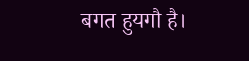बगत हुयगौ है।